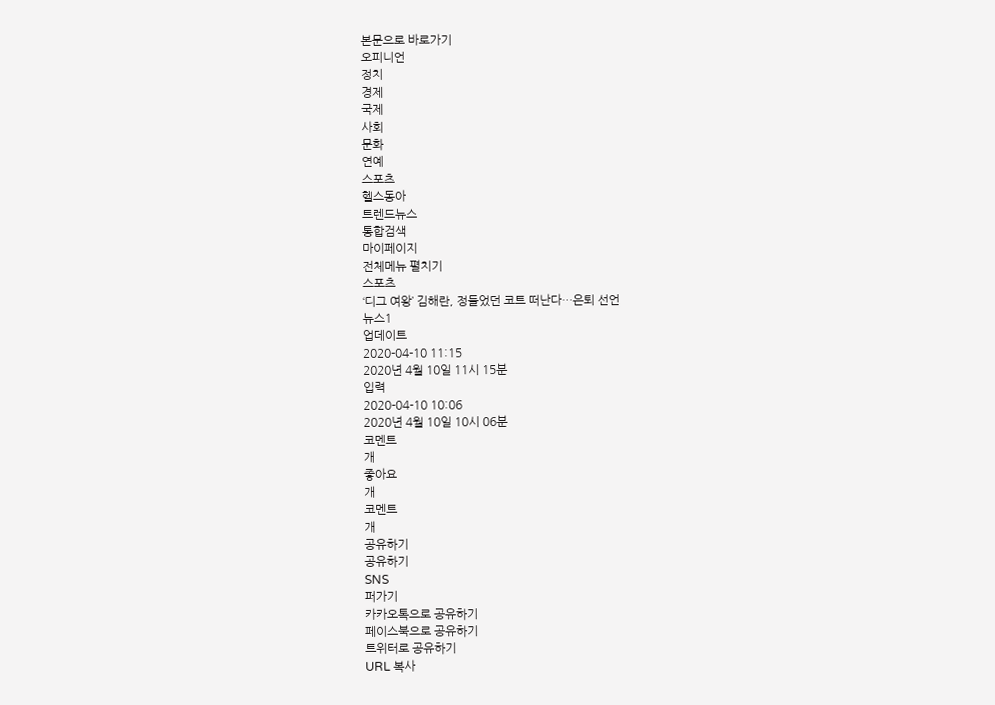본문으로 바로가기
오피니언
정치
경제
국제
사회
문화
연예
스포츠
헬스동아
트렌드뉴스
통합검색
마이페이지
전체메뉴 펼치기
스포츠
‘디그 여왕’ 김해란, 정들었던 코트 떠난다…은퇴 선언
뉴스1
업데이트
2020-04-10 11:15
2020년 4월 10일 11시 15분
입력
2020-04-10 10:06
2020년 4월 10일 10시 06분
코멘트
개
좋아요
개
코멘트
개
공유하기
공유하기
SNS
퍼가기
카카오톡으로 공유하기
페이스북으로 공유하기
트위터로 공유하기
URL 복사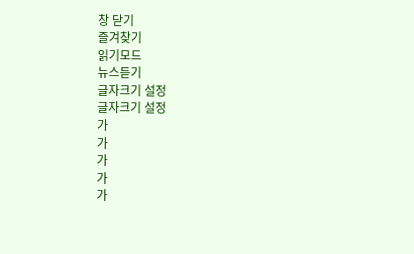창 닫기
즐겨찾기
읽기모드
뉴스듣기
글자크기 설정
글자크기 설정
가
가
가
가
가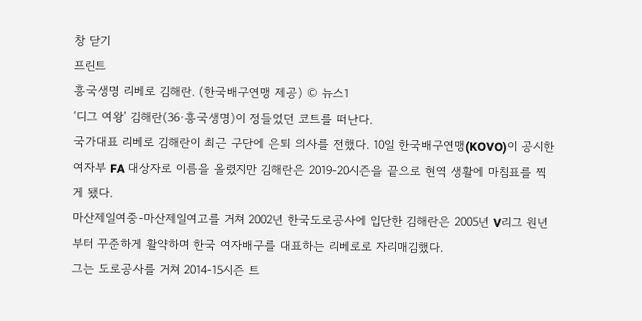창 닫기
프린트
흥국생명 리베로 김해란. (한국배구연맹 제공) © 뉴스1
‘디그 여왕’ 김해란(36·흥국생명)이 정들었던 코트를 떠난다.
국가대표 리베로 김해란이 최근 구단에 은퇴 의사를 전했다. 10일 한국배구연맹(KOVO)이 공시한 여자부 FA 대상자로 이름을 올렸지만 김해란은 2019-20시즌을 끝으로 현역 생활에 마침표를 찍게 됐다.
마산제일여중-마산제일여고를 거쳐 2002년 한국도로공사에 입단한 김해란은 2005년 V리그 원년부터 꾸준하게 활약하며 한국 여자배구를 대표하는 리베로로 자리매김했다.
그는 도로공사를 거쳐 2014-15시즌 트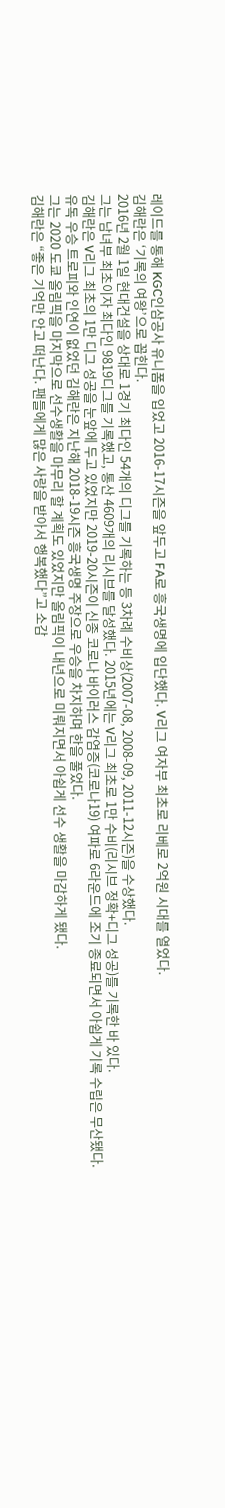레이드를 통해 KGC인삼공사 유니폼을 입었고 2016-17시즌을 앞두고 FA로 흥국생명에 입단했다. V리그 여자부 최초로 리베로 2억원 시대를 열었다.
김해란은 ‘기록의 여왕’으로 꼽힌다.
2016년 2월 1일 현대건설을 상대로 1경기 최다인 54개의 디그를 기록하는 등 3차례 수비상(2007-08, 2008-09, 2011-12시즌)을 수상했다.
그는 남녀부 최초이자 최다인 9819디그를 기록했고, 통산 4609개의 리시브를 달성했다. 2015년에는 V리그 최초로 1만 수비(리시브 정확+디그 성공)를 기록한 바 있다.
김해란은 V리그 최초의 1만 디그 성공을 눈앞에 두고 있었지만 2019-20시즌이 신종 코로나 바이러스 감염증(코로나19) 여파로 6라운드에 조기 종료되면서 아쉽게 기록 수립은 무산됐다.
유독 우승 트로피와 인연이 없었던 김해란은 지난해 2018-19시즌 흥국생명 주장으로 우승을 차지하며 한을 풀었다.
그는 2020 도쿄 올림픽을 마지막으로 선수생활을 마무리 할 계획도 있었지만 올림픽이 내년으로 미뤄지면서 아쉽게 선수 생활을 마감하게 됐다.
김해란은 “좋은 기억만 안고 떠난다. 팬들에게 많은 사랑을 받아서 행복했다”고 소감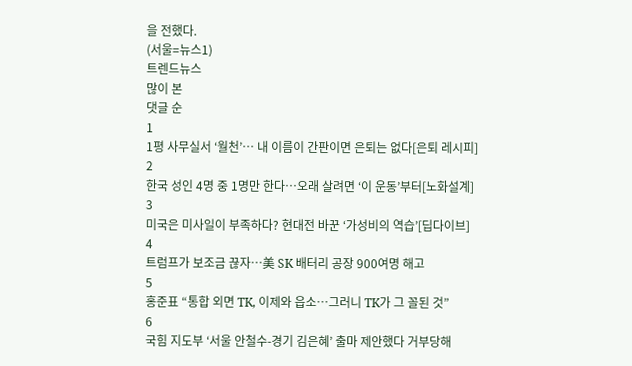을 전했다.
(서울=뉴스1)
트렌드뉴스
많이 본
댓글 순
1
1평 사무실서 ‘월천’… 내 이름이 간판이면 은퇴는 없다[은퇴 레시피]
2
한국 성인 4명 중 1명만 한다…오래 살려면 ‘이 운동’부터[노화설계]
3
미국은 미사일이 부족하다? 현대전 바꾼 ‘가성비의 역습’[딥다이브]
4
트럼프가 보조금 끊자…美 SK 배터리 공장 900여명 해고
5
홍준표 “통합 외면 TK, 이제와 읍소…그러니 TK가 그 꼴된 것”
6
국힘 지도부 ‘서울 안철수-경기 김은혜’ 출마 제안했다 거부당해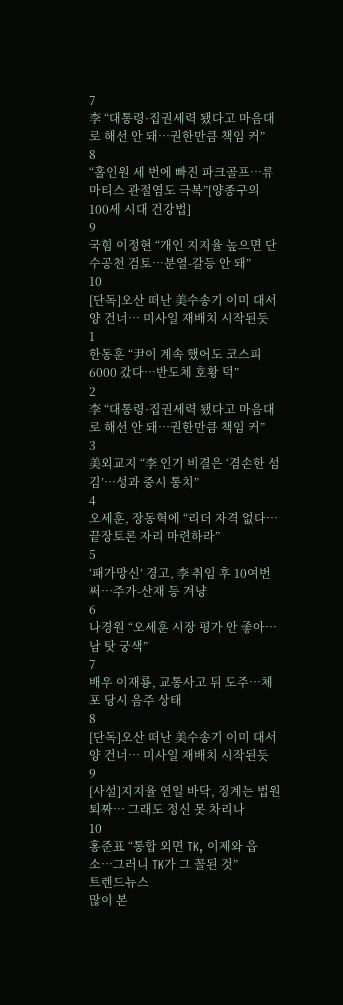7
李 “대통령·집권세력 됐다고 마음대로 해선 안 돼…권한만큼 책임 커”
8
“홀인원 세 번에 빠진 파크골프…류마티스 관절염도 극복”[양종구의 100세 시대 건강법]
9
국힘 이정현 “개인 지지율 높으면 단수공천 검토…분열-갈등 안 돼”
10
[단독]오산 떠난 美수송기 이미 대서양 건너… 미사일 재배치 시작된듯
1
한동훈 “尹이 계속 했어도 코스피 6000 갔다…반도체 호황 덕”
2
李 “대통령·집권세력 됐다고 마음대로 해선 안 돼…권한만큼 책임 커”
3
美외교지 “李 인기 비결은 ‘겸손한 섬김’…성과 중시 통치”
4
오세훈, 장동혁에 “리더 자격 없다…끝장토론 자리 마련하라”
5
‘패가망신’ 경고, 李 취임 후 10여번 써…주가-산재 등 겨냥
6
나경원 “오세훈 시장 평가 안 좋아…남 탓 궁색”
7
배우 이재룡, 교통사고 뒤 도주…체포 당시 음주 상태
8
[단독]오산 떠난 美수송기 이미 대서양 건너… 미사일 재배치 시작된듯
9
[사설]지지율 연일 바닥, 징계는 법원 퇴짜… 그래도 정신 못 차리나
10
홍준표 “통합 외면 TK, 이제와 읍소…그러니 TK가 그 꼴된 것”
트렌드뉴스
많이 본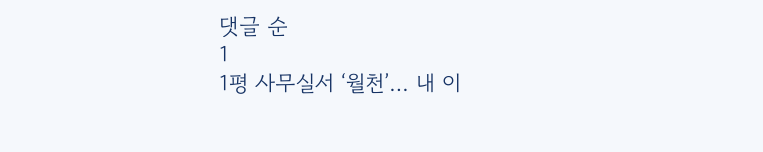댓글 순
1
1평 사무실서 ‘월천’… 내 이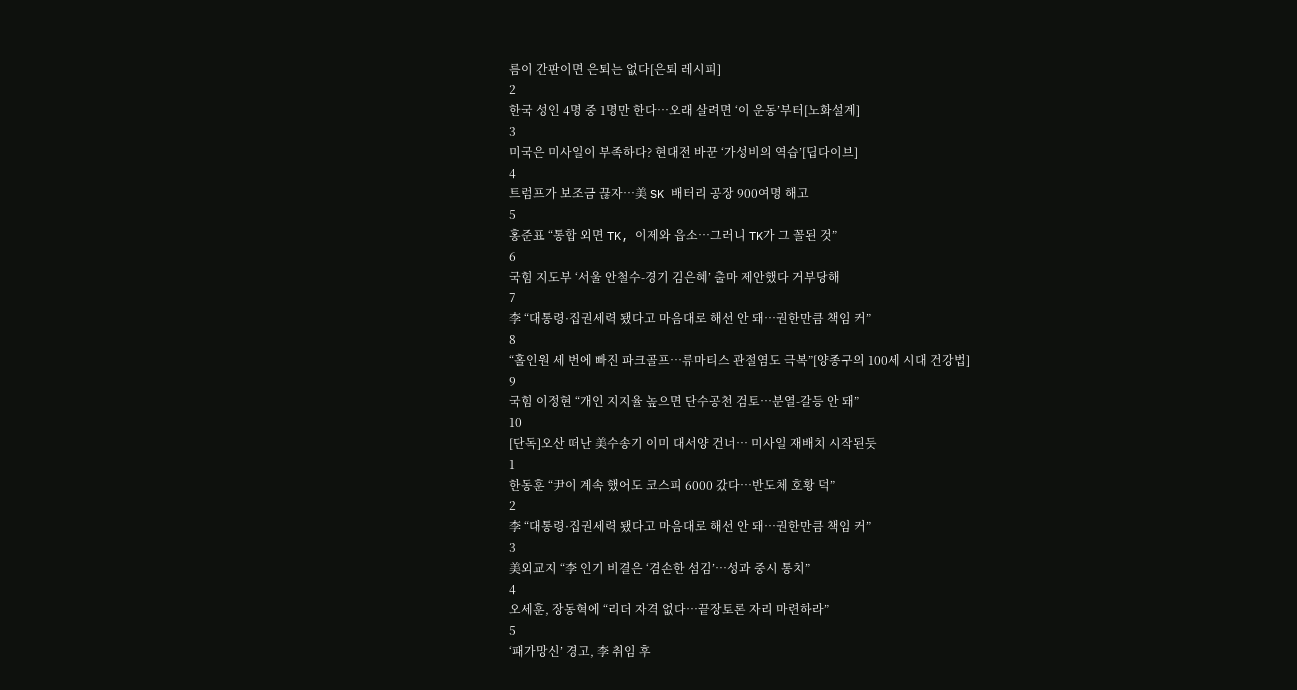름이 간판이면 은퇴는 없다[은퇴 레시피]
2
한국 성인 4명 중 1명만 한다…오래 살려면 ‘이 운동’부터[노화설계]
3
미국은 미사일이 부족하다? 현대전 바꾼 ‘가성비의 역습’[딥다이브]
4
트럼프가 보조금 끊자…美 SK 배터리 공장 900여명 해고
5
홍준표 “통합 외면 TK, 이제와 읍소…그러니 TK가 그 꼴된 것”
6
국힘 지도부 ‘서울 안철수-경기 김은혜’ 출마 제안했다 거부당해
7
李 “대통령·집권세력 됐다고 마음대로 해선 안 돼…권한만큼 책임 커”
8
“홀인원 세 번에 빠진 파크골프…류마티스 관절염도 극복”[양종구의 100세 시대 건강법]
9
국힘 이정현 “개인 지지율 높으면 단수공천 검토…분열-갈등 안 돼”
10
[단독]오산 떠난 美수송기 이미 대서양 건너… 미사일 재배치 시작된듯
1
한동훈 “尹이 계속 했어도 코스피 6000 갔다…반도체 호황 덕”
2
李 “대통령·집권세력 됐다고 마음대로 해선 안 돼…권한만큼 책임 커”
3
美외교지 “李 인기 비결은 ‘겸손한 섬김’…성과 중시 통치”
4
오세훈, 장동혁에 “리더 자격 없다…끝장토론 자리 마련하라”
5
‘패가망신’ 경고, 李 취임 후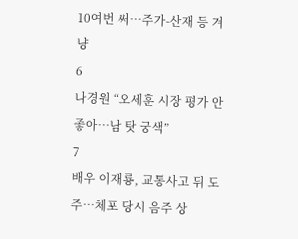10여번 써…주가-산재 등 겨냥
6
나경원 “오세훈 시장 평가 안 좋아…남 탓 궁색”
7
배우 이재룡, 교통사고 뒤 도주…체포 당시 음주 상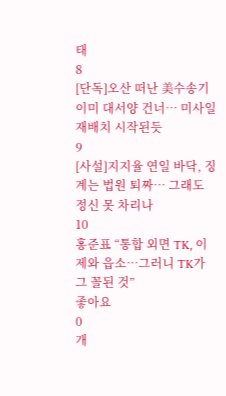태
8
[단독]오산 떠난 美수송기 이미 대서양 건너… 미사일 재배치 시작된듯
9
[사설]지지율 연일 바닥, 징계는 법원 퇴짜… 그래도 정신 못 차리나
10
홍준표 “통합 외면 TK, 이제와 읍소…그러니 TK가 그 꼴된 것”
좋아요
0
개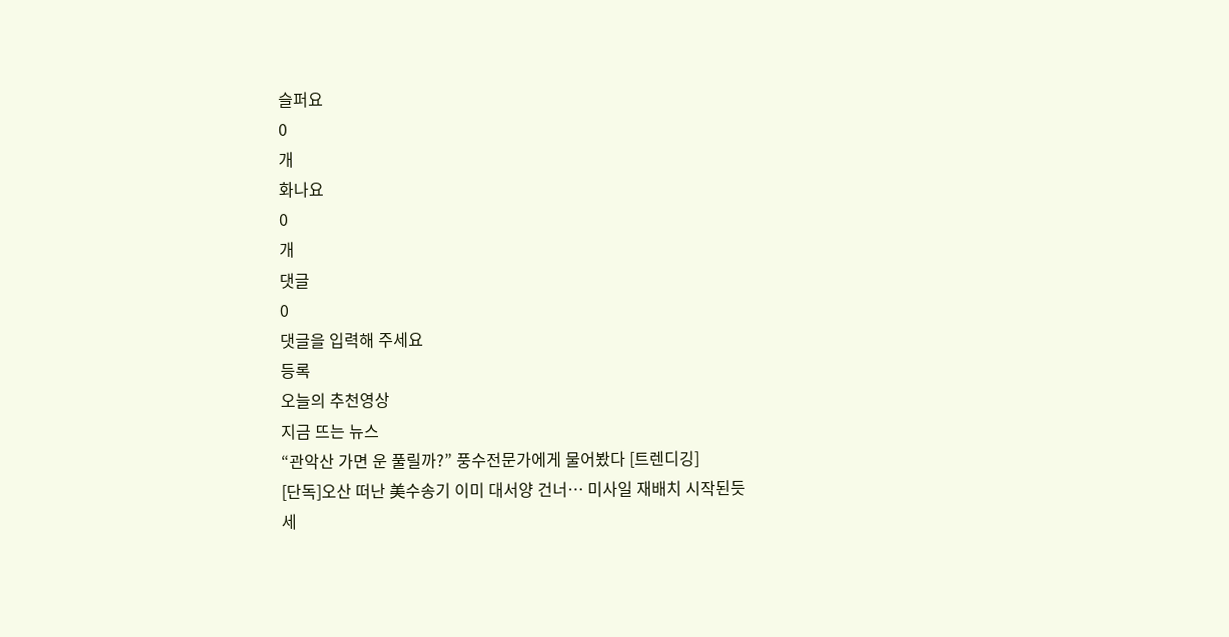슬퍼요
0
개
화나요
0
개
댓글
0
댓글을 입력해 주세요
등록
오늘의 추천영상
지금 뜨는 뉴스
“관악산 가면 운 풀릴까?” 풍수전문가에게 물어봤다 [트렌디깅]
[단독]오산 떠난 美수송기 이미 대서양 건너… 미사일 재배치 시작된듯
세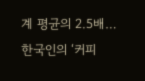계 평균의 2.5배… 한국인의 ‘커피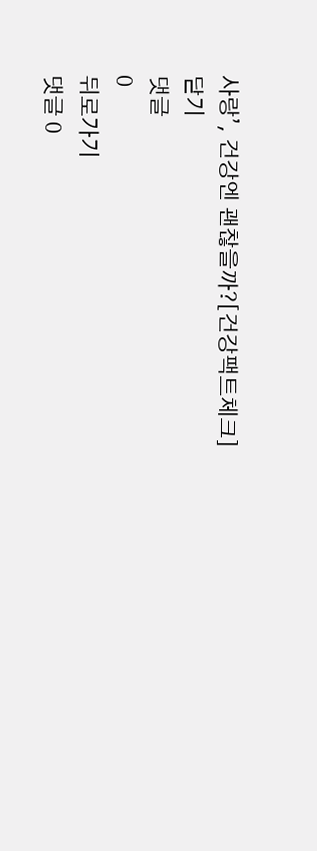사랑’, 건강엔 괜찮을까?[건강팩트체크]
닫기
댓글
0
뒤로가기
댓글 0